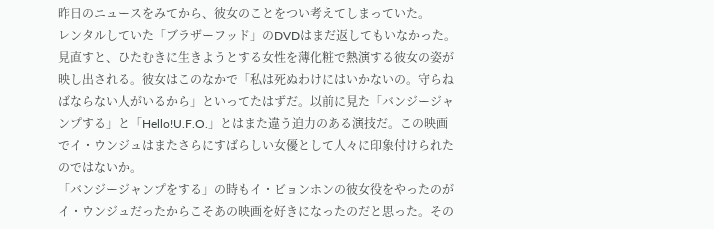昨日のニュースをみてから、彼女のことをつい考えてしまっていた。
レンタルしていた「ブラザーフッド」のDVDはまだ返してもいなかった。見直すと、ひたむきに生きようとする女性を薄化粧で熱演する彼女の姿が映し出される。彼女はこのなかで「私は死ぬわけにはいかないの。守らねばならない人がいるから」といってたはずだ。以前に見た「バンジージャンプする」と「Hello!U.F.O.」とはまた違う迫力のある演技だ。この映画でイ・ウンジュはまたさらにすばらしい女優として人々に印象付けられたのではないか。
「バンジージャンプをする」の時もイ・ビョンホンの彼女役をやったのがイ・ウンジュだったからこそあの映画を好きになったのだと思った。その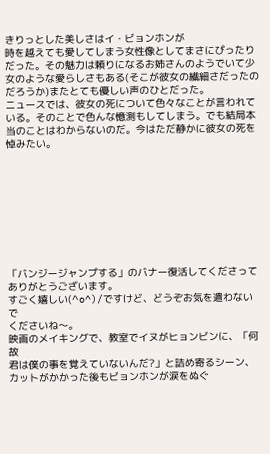きりっとした美しさはイ・ビョンホンが
時を越えても愛してしまう女性像としてまさにぴったりだった。その魅力は頼りになるお姉さんのようでいて少女のような愛らしさもある(そこが彼女の繊細さだったのだろうか)またとても優しい声のひとだった。
ニュースでは、彼女の死について色々なことが言われている。そのことで色んな憶測もしてしまう。でも結局本当のことはわからないのだ。今はただ静かに彼女の死を悼みたい。









「バンジージャンプする」のバナー復活してくださって
ありがとうございます。
すごく嬉しい(^o^)/ですけど、どうぞお気を遣わないで
くださいね〜。
映画のメイキングで、教室でイヌがヒョンビンに、「何故
君は僕の事を覚えていないんだ?」と詰め寄るシーン、
カットがかかった後もビョンホンが涙をぬぐ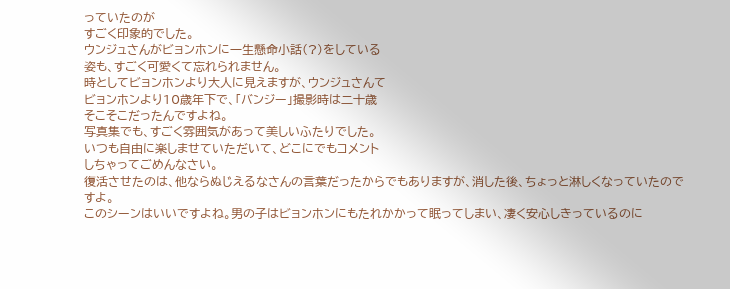っていたのが
すごく印象的でした。
ウンジュさんがビョンホンに一生懸命小話(?)をしている
姿も、すごく可愛くて忘れられません。
時としてビョンホンより大人に見えますが、ウンジュさんて
ビョンホンより10歳年下で、「バンジー」撮影時は二十歳
そこそこだったんですよね。
写真集でも、すごく雰囲気があって美しいふたりでした。
いつも自由に楽しませていただいて、どこにでもコメント
しちゃってごめんなさい。
復活させたのは、他ならぬじえるなさんの言葉だったからでもありますが、消した後、ちょっと淋しくなっていたのですよ。
このシーンはいいですよね。男の子はビョンホンにもたれかかって眠ってしまい、凄く安心しきっているのに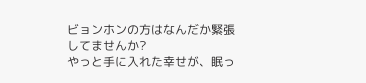ビョンホンの方はなんだか緊張してませんか?
やっと手に入れた幸せが、眠っ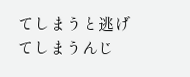てしまうと逃げてしまうんじ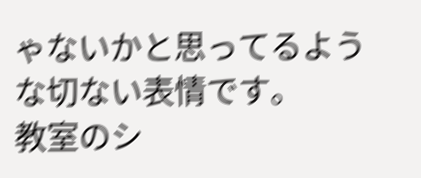ゃないかと思ってるような切ない表情です。
教室のシ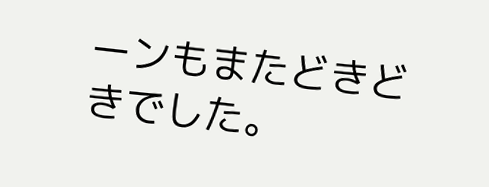ーンもまたどきどきでした。